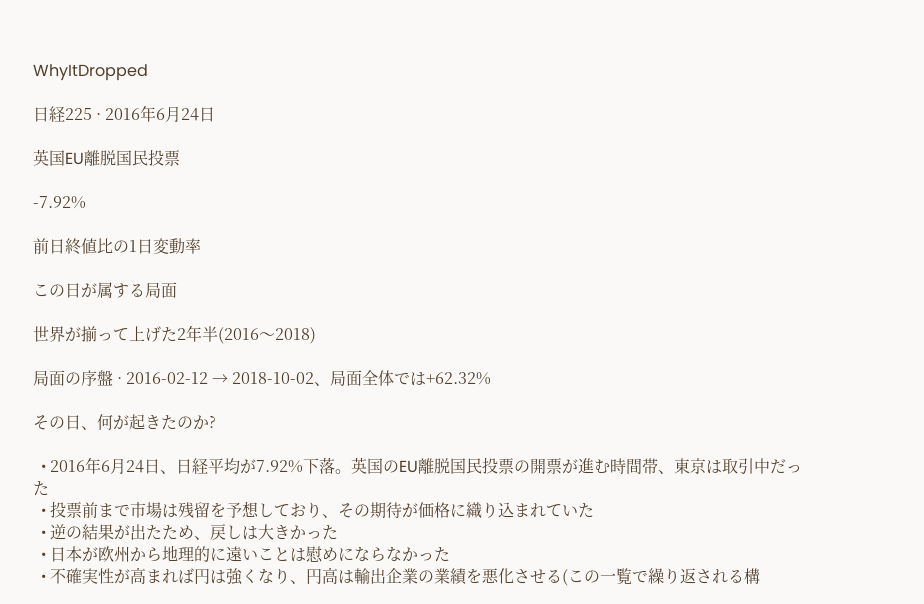WhyItDropped

日経225 · 2016年6月24日

英国EU離脱国民投票

-7.92%

前日終値比の1日変動率

この日が属する局面

世界が揃って上げた2年半(2016〜2018)

局面の序盤 · 2016-02-12 → 2018-10-02、局面全体では+62.32%

その日、何が起きたのか?

  • 2016年6月24日、日経平均が7.92%下落。英国のEU離脱国民投票の開票が進む時間帯、東京は取引中だった
  • 投票前まで市場は残留を予想しており、その期待が価格に織り込まれていた
  • 逆の結果が出たため、戻しは大きかった
  • 日本が欧州から地理的に遠いことは慰めにならなかった
  • 不確実性が高まれば円は強くなり、円高は輸出企業の業績を悪化させる(この一覧で繰り返される構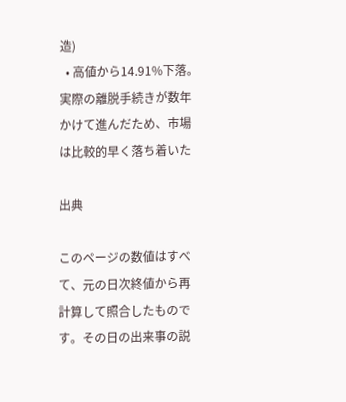造)
  • 高値から14.91%下落。実際の離脱手続きが数年かけて進んだため、市場は比較的早く落ち着いた

出典

このページの数値はすべて、元の日次終値から再計算して照合したものです。その日の出来事の説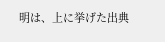明は、上に挙げた出典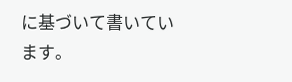に基づいて書いています。